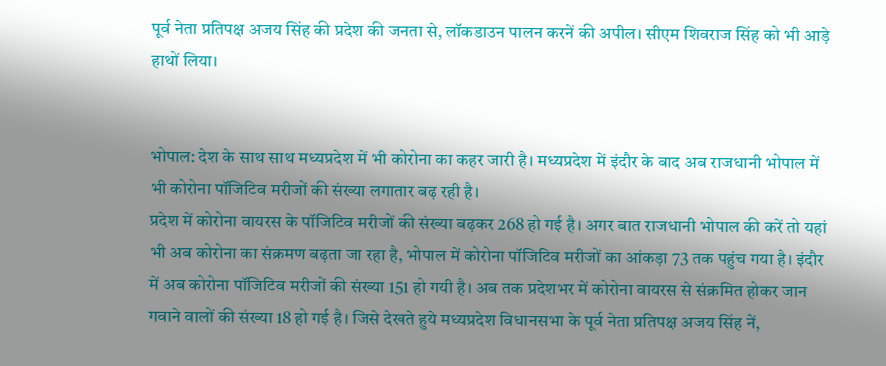पूर्व नेता प्रतिपक्ष अजय सिंह की प्रदेश की जनता से, लॉकडाउन पालन करनें की अपील। सीएम शिवराज सिंह को भी आड़े हाथों लिया।


भोपाल: देश के साथ साथ मध्यप्रदेश में भी कोरोना का कहर जारी है। मध्यप्रदेश में इंदौर के बाद अब राजधानी भोपाल में भी कोरोना पॉजिटिव मरीजों की संख्या लगातार बढ़ रही है।
प्रदेश में कोरोना वायरस के पॉजिटिव मरीजों की संख्या बढ़कर 268 हो गई है। अगर बात राजधानी भोपाल की करें तो यहां भी अब कोरोना का संक्रमण बढ़ता जा रहा है, भोपाल में कोरोना पॉजिटिव मरीजों का आंकड़ा 73 तक पहुंच गया है। इंदौर में अब कोरोना पॉजिटिव मरीजों की संख्या 151 हो गयी है। अब तक प्रदेशभर में कोरोना वायरस से संक्रमित होकर जान गवाने वालों की संख्या 18 हो गई है। जिसे देखते हुये मध्यप्रदेश विधानसभा के पूर्व नेता प्रतिपक्ष अजय सिंह नें,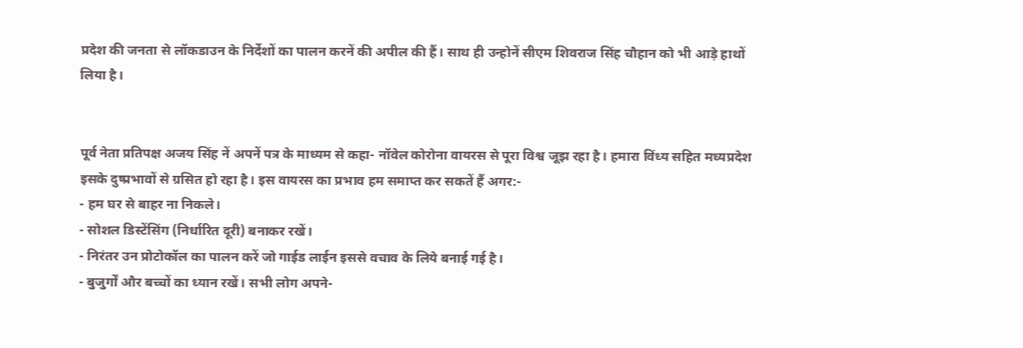प्रदेश की जनता से लॉकडाउन के निर्देशों का पालन करनें की अपील की हैं। साथ ही उन्होनें सीएम शिवराज सिंह चौहान को भी आड़े हाथों लिया है।


पूर्व नेता प्रतिपक्ष अजय सिंह नें अपनें पत्र के माध्यम से कहा- नॉवेल कोरोना वायरस से पूरा विश्व जूझ रहा है। हमारा विंध्य सहित मध्यप्रदेश इसके दुष्प्रभावों से ग्रसित हो रहा है। इस वायरस का प्रभाव हम समाप्त कर सकतें हैं अगर:-
- हम घर से बाहर ना निकले।
- सोशल डिस्टेंसिंग (निर्धारित दूरी) बनाकर रखें।
- निरंतर उन प्रोटोकॉल का पालन करें जो गाईड लाईन इससे वचाव के लिये बनाई गई है।
- बुजुर्गों और बच्चों का ध्यान रखें। सभी लोग अपने-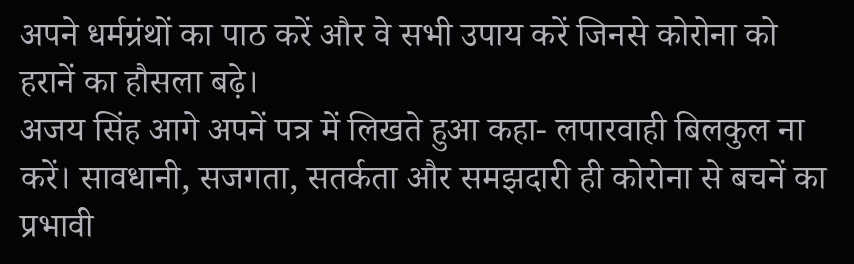अपने धर्मग्रंथों का पाठ करें और वे सभी उपाय करें जिनसे कोरोना को हरानें का हौसला बढ़े।
अजय सिंह आगे अपनें पत्र में लिखते हुआ कहा- लपारवाही बिलकुल ना करें। सावधानी, सजगता, सतर्कता और समझदारी ही कोरोना से बचनें का प्रभावी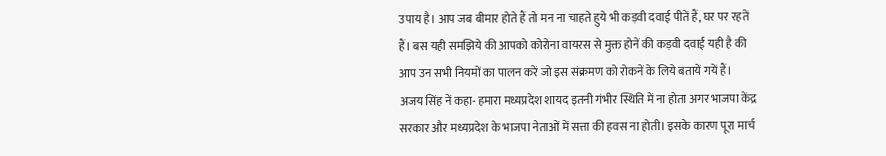उपाय है। आप जब बीमार होते हैं तो मन ना चाहते हुये भी कड़वी दवाई पीतें हैं, घर पर रहतें हैं। बस यही समझिये की आपको कोरोना वायरस से मुक्त होनें की कड़वी दवाई यही है की आप उन सभी नियमों का पालन करें जो इस संक्रमण को रोकनें के लिये बतायें गयें हैं।
अजय सिंह नें कहा- हमारा मध्यप्रदेश शायद इतनी गंभीर स्थिति में ना होता अगर भाजपा केंद्र सरकार और मध्यप्रदेश के भाजपा नेताओं में सत्ता की हवस ना होती। इसके कारण पूरा मार्च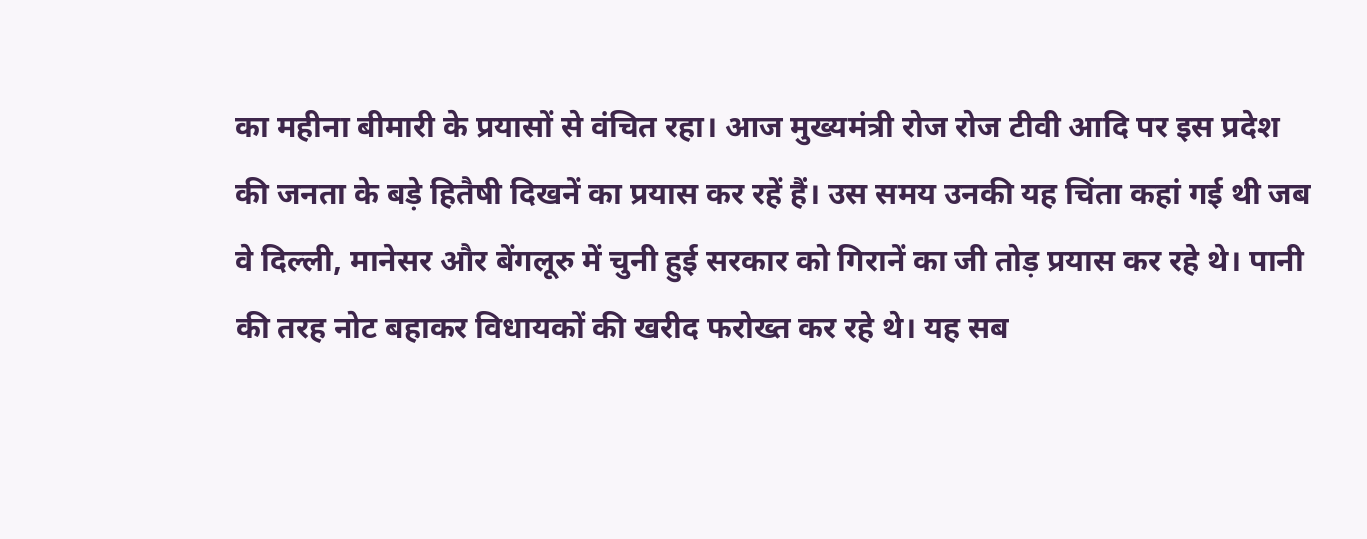का महीना बीमारी के प्रयासों से वंचित रहा। आज मुख्यमंत्री रोज रोज टीवी आदि पर इस प्रदेश की जनता के बड़े हितैषी दिखनें का प्रयास कर रहें हैं। उस समय उनकी यह चिंता कहां गई थी जब वे दिल्ली, मानेसर और बेंगलूरु में चुनी हुई सरकार को गिरानें का जी तोड़ प्रयास कर रहे थे। पानी की तरह नोट बहाकर विधायकों की खरीद फरोख्त कर रहे थे। यह सब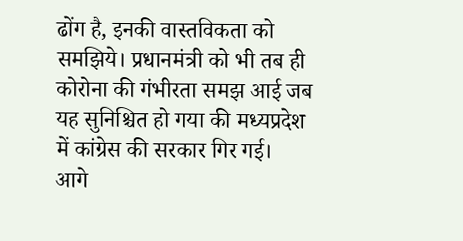ढोंग है, इनकी वास्तविकता को समझिये। प्रधानमंत्री को भी तब ही कोरोना की गंभीरता समझ आई जब यह सुनिश्चित हो गया की मध्यप्रदेश में कांग्रेस की सरकार गिर गई।
आगे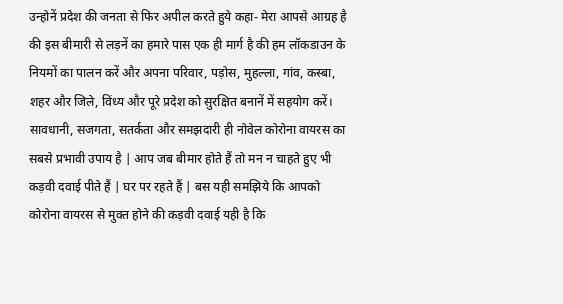उन्होनें प्रदेश की जनता से फिर अपील करते हुये कहा- मेरा आपसे आग्रह है की इस बीमारी से लड़नें का हमारे पास एक ही मार्ग है की हम लॉकडाउन के नियमों का पालन करें और अपना परिवार, पड़ोस, मुहल्ला, गांव, कस्बा, शहर और जिले, विंध्य और पूरे प्रदेश को सुरक्षित बनानें में सहयोग करें।
सावधानी, सजगता, सतर्कता और समझदारी ही नोवेल कोरोना वायरस का सबसे प्रभावी उपाय है | आप जब बीमार होते हैं तो मन न चाहते हुए भी कड़वी दवाई पीते हैं | घर पर रहते हैं | बस यही समझिये कि आपको कोरोना वायरस से मुक्त होने की कड़वी दवाई यही है कि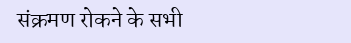संक्रमण रोकने के सभी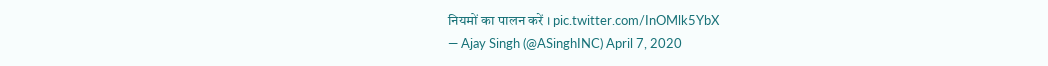नियमों का पालन करें । pic.twitter.com/InOMlk5YbX
— Ajay Singh (@ASinghINC) April 7, 2020